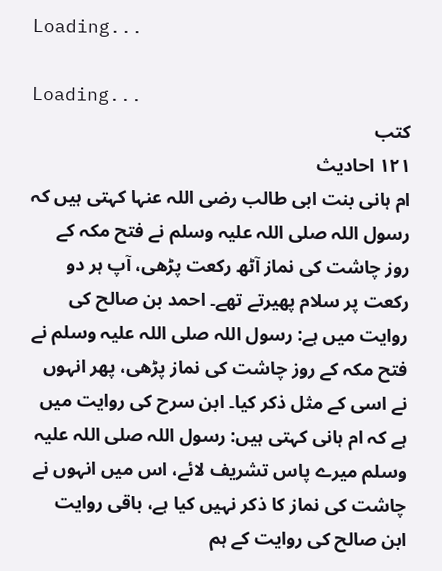Loading...

Loading...
کتب
۱۲۱ احادیث
ام ہانی بنت ابی طالب رضی اللہ عنہا کہتی ہیں کہ رسول اللہ صلی اللہ علیہ وسلم نے فتح مکہ کے روز چاشت کی نماز آٹھ رکعت پڑھی، آپ ہر دو رکعت پر سلام پھیرتے تھے۔ احمد بن صالح کی روایت میں ہے: رسول اللہ صلی اللہ علیہ وسلم نے فتح مکہ کے روز چاشت کی نماز پڑھی، پھر انہوں نے اسی کے مثل ذکر کیا۔ ابن سرح کی روایت میں ہے کہ ام ہانی کہتی ہیں: رسول اللہ صلی اللہ علیہ وسلم میرے پاس تشریف لائے، اس میں انہوں نے چاشت کی نماز کا ذکر نہیں کیا ہے، باقی روایت ابن صالح کی روایت کے ہم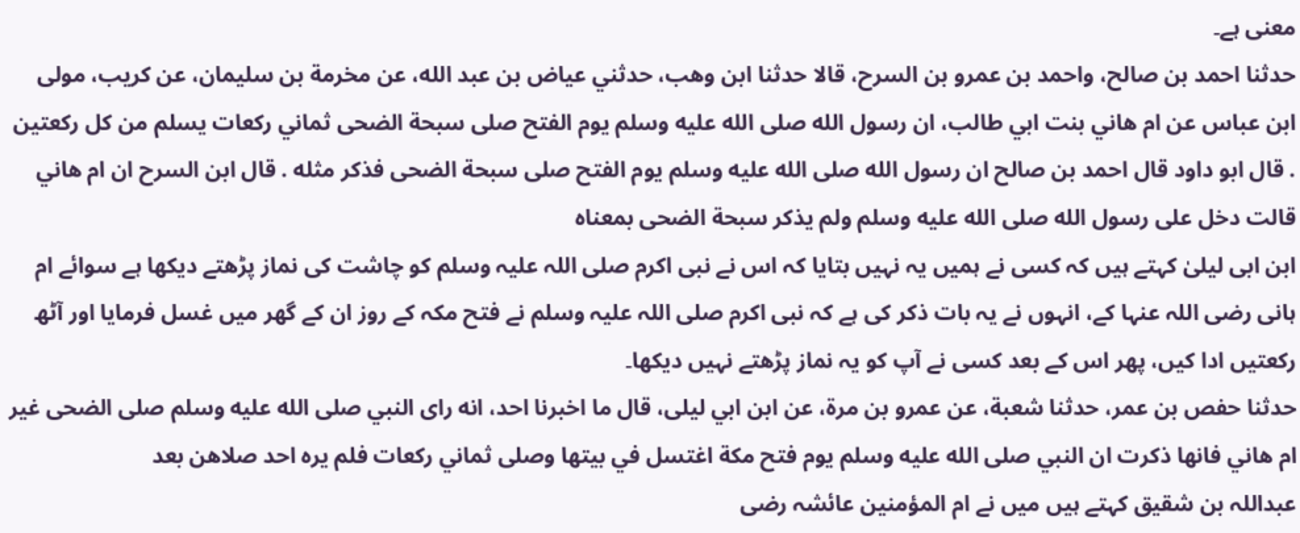معنی ہے۔
حدثنا احمد بن صالح، واحمد بن عمرو بن السرح، قالا حدثنا ابن وهب، حدثني عياض بن عبد الله، عن مخرمة بن سليمان، عن كريب، مولى ابن عباس عن ام هاني بنت ابي طالب، ان رسول الله صلى الله عليه وسلم يوم الفتح صلى سبحة الضحى ثماني ركعات يسلم من كل ركعتين . قال ابو داود قال احمد بن صالح ان رسول الله صلى الله عليه وسلم يوم الفتح صلى سبحة الضحى فذكر مثله . قال ابن السرح ان ام هاني قالت دخل على رسول الله صلى الله عليه وسلم ولم يذكر سبحة الضحى بمعناه
ابن ابی لیلیٰ کہتے ہیں کہ کسی نے ہمیں یہ نہیں بتایا کہ اس نے نبی اکرم صلی اللہ علیہ وسلم کو چاشت کی نماز پڑھتے دیکھا ہے سوائے ام ہانی رضی اللہ عنہا کے، انہوں نے یہ بات ذکر کی ہے کہ نبی اکرم صلی اللہ علیہ وسلم نے فتح مکہ کے روز ان کے گھر میں غسل فرمایا اور آٹھ رکعتیں ادا کیں، پھر اس کے بعد کسی نے آپ کو یہ نماز پڑھتے نہیں دیکھا۔
حدثنا حفص بن عمر، حدثنا شعبة، عن عمرو بن مرة، عن ابن ابي ليلى، قال ما اخبرنا احد، انه راى النبي صلى الله عليه وسلم صلى الضحى غير ام هاني فانها ذكرت ان النبي صلى الله عليه وسلم يوم فتح مكة اغتسل في بيتها وصلى ثماني ركعات فلم يره احد صلاهن بعد
عبداللہ بن شقیق کہتے ہیں میں نے ام المؤمنین عائشہ رضی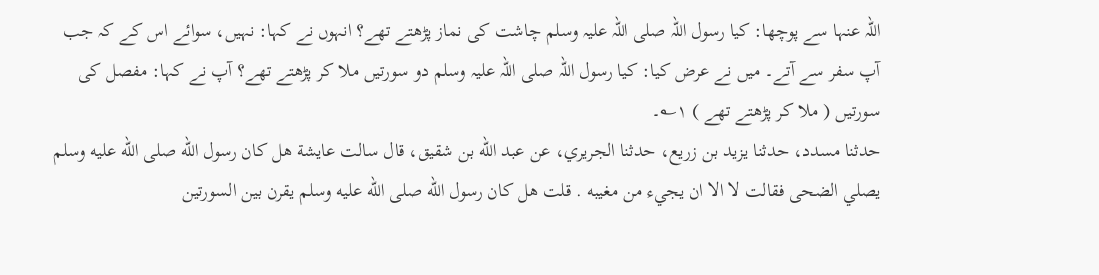اللہ عنہا سے پوچھا: کیا رسول اللہ صلی اللہ علیہ وسلم چاشت کی نماز پڑھتے تھے؟ انہوں نے کہا: نہیں، سوائے اس کے کہ جب آپ سفر سے آتے۔ میں نے عرض کیا: کیا رسول اللہ صلی اللہ علیہ وسلم دو سورتیں ملا کر پڑھتے تھے؟ آپ نے کہا: مفصل کی سورتیں ( ملا کر پڑھتے تھے ) ۱؎۔
حدثنا مسدد، حدثنا يزيد بن زريع، حدثنا الجريري، عن عبد الله بن شقيق، قال سالت عايشة هل كان رسول الله صلى الله عليه وسلم يصلي الضحى فقالت لا الا ان يجيء من مغيبه . قلت هل كان رسول الله صلى الله عليه وسلم يقرن بين السورتين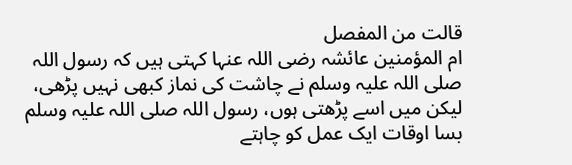قالت من المفصل
ام المؤمنین عائشہ رضی اللہ عنہا کہتی ہیں کہ رسول اللہ صلی اللہ علیہ وسلم نے چاشت کی نماز کبھی نہیں پڑھی، لیکن میں اسے پڑھتی ہوں، رسول اللہ صلی اللہ علیہ وسلم بسا اوقات ایک عمل کو چاہتے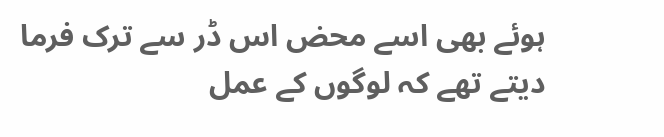ہوئے بھی اسے محض اس ڈر سے ترک فرما دیتے تھے کہ لوگوں کے عمل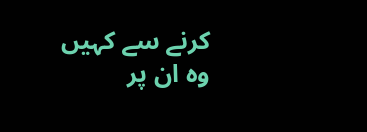کرنے سے کہیں وہ ان پر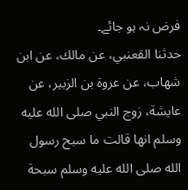فرض نہ ہو جائے۔
حدثنا القعنبي، عن مالك، عن ابن شهاب، عن عروة بن الزبير، عن عايشة، زوج النبي صلى الله عليه وسلم انها قالت ما سبح رسول الله صلى الله عليه وسلم سبحة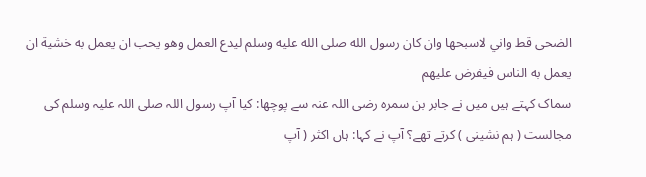الضحى قط واني لاسبحها وان كان رسول الله صلى الله عليه وسلم ليدع العمل وهو يحب ان يعمل به خشية ان يعمل به الناس فيفرض عليهم
سماک کہتے ہیں میں نے جابر بن سمرہ رضی اللہ عنہ سے پوچھا: کیا آپ رسول اللہ صلی اللہ علیہ وسلم کی مجالست ( ہم نشینی ) کرتے تھے؟ آپ نے کہا: ہاں اکثر ( آپ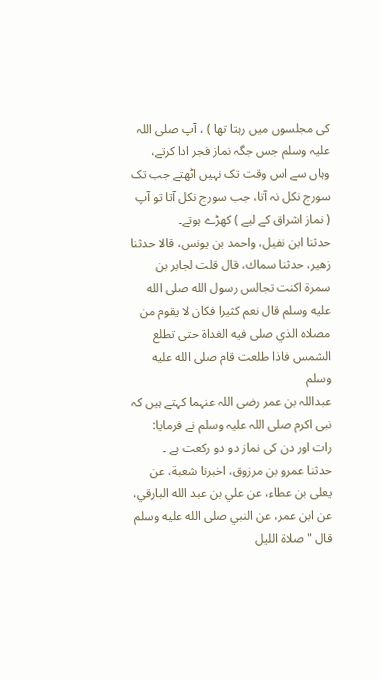کی مجلسوں میں رہتا تھا ) ، آپ صلی اللہ علیہ وسلم جس جگہ نماز فجر ادا کرتے، وہاں سے اس وقت تک نہیں اٹھتے جب تک سورج نکل نہ آتا، جب سورج نکل آتا تو آپ ( نماز اشراق کے لیے ) کھڑے ہوتے۔
حدثنا ابن نفيل، واحمد بن يونس، قالا حدثنا زهير، حدثنا سماك، قال قلت لجابر بن سمرة اكنت تجالس رسول الله صلى الله عليه وسلم قال نعم كثيرا فكان لا يقوم من مصلاه الذي صلى فيه الغداة حتى تطلع الشمس فاذا طلعت قام صلى الله عليه وسلم
عبداللہ بن عمر رضی اللہ عنہما کہتے ہیں کہ نبی اکرم صلی اللہ علیہ وسلم نے فرمایا: رات اور دن کی نماز دو دو رکعت ہے ۔
حدثنا عمرو بن مرزوق، اخبرنا شعبة، عن يعلى بن عطاء، عن علي بن عبد الله البارقي، عن ابن عمر، عن النبي صلى الله عليه وسلم قال " صلاة الليل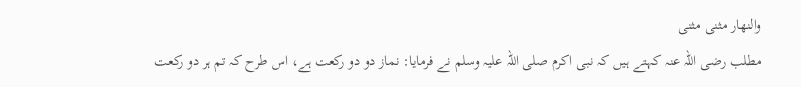والنهار مثنى مثنى
مطلب رضی اللہ عنہ کہتے ہیں کہ نبی اکرم صلی اللہ علیہ وسلم نے فرمایا: نماز دو دو رکعت ہے، اس طرح کہ تم ہر دو رکعت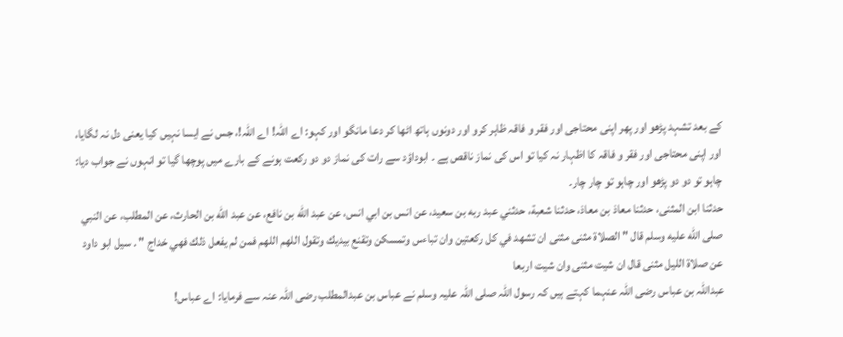کے بعد تشہد پڑھو اور پھر اپنی محتاجی اور فقر و فاقہ ظاہر کرو اور دونوں ہاتھ اٹھا کر دعا مانگو اور کہو: اے اللہ! اے اللہ!، جس نے ایسا نہیں کیا یعنی دل نہ لگایا، اور اپنی محتاجی اور فقر و فاقہ کا اظہار نہ کیا تو اس کی نماز ناقص ہے ۔ ابوداؤد سے رات کی نماز دو دو رکعت ہونے کے بارے میں پوچھا گیا تو انہوں نے جواب دیا: چاہو تو دو دو پڑھو اور چاہو تو چار چار۔
حدثنا ابن المثنى، حدثنا معاذ بن معاذ، حدثنا شعبة، حدثني عبد ربه بن سعيد، عن انس بن ابي انس، عن عبد الله بن نافع، عن عبد الله بن الحارث، عن المطلب، عن النبي صلى الله عليه وسلم قال " الصلاة مثنى مثنى ان تشهد في كل ركعتين وان تباءس وتمسكن وتقنع بيديك وتقول اللهم اللهم فمن لم يفعل ذلك فهي خداج " . سيل ابو داود عن صلاة الليل مثنى قال ان شيت مثنى وان شيت اربعا
عبداللہ بن عباس رضی اللہ عنہما کہتے ہیں کہ رسول اللہ صلی اللہ علیہ وسلم نے عباس بن عبدالمطلب رضی اللہ عنہ سے فرمایا: اے عباس!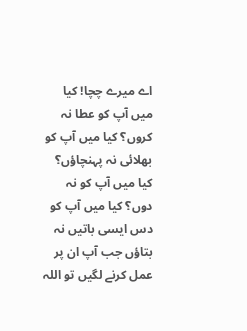اے میرے چچا! کیا میں آپ کو عطا نہ کروں؟ کیا میں آپ کو بھلائی نہ پہنچاؤں؟ کیا میں آپ کو نہ دوں؟ کیا میں آپ کو دس ایسی باتیں نہ بتاؤں جب آپ ان پر عمل کرنے لگیں تو اللہ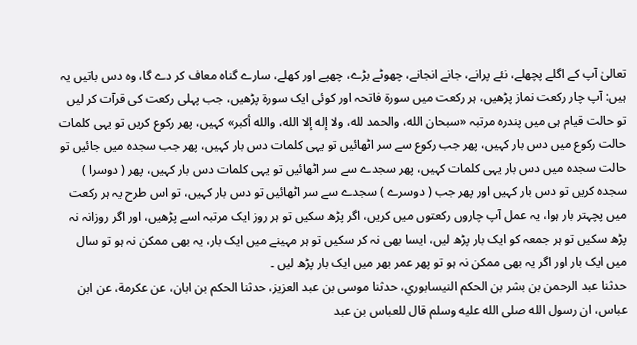تعالیٰ آپ کے اگلے پچھلے، نئے پرانے، جانے انجانے، چھوٹے بڑے، چھپے اور کھلے، سارے گناہ معاف کر دے گا، وہ دس باتیں یہ ہیں: آپ چار رکعت نماز پڑھیں، ہر رکعت میں سورۃ فاتحہ اور کوئی ایک سورۃ پڑھیں، جب پہلی رکعت کی قرآت کر لیں تو حالت قیام ہی میں پندرہ مرتبہ «سبحان الله، والحمد لله، ولا إله إلا الله، والله أكبر» کہیں، پھر رکوع کریں تو یہی کلمات حالت رکوع میں دس بار کہیں، پھر جب رکوع سے سر اٹھائیں تو یہی کلمات دس بار کہیں، پھر جب سجدہ میں جائیں تو حالت سجدہ میں دس بار یہی کلمات کہیں، پھر سجدے سے سر اٹھائیں تو یہی کلمات دس بار کہیں، پھر ( دوسرا ) سجدہ کریں تو دس بار کہیں اور پھر جب ( دوسرے ) سجدے سے سر اٹھائیں تو دس بار کہیں، تو اس طرح یہ ہر رکعت میں پچہتر بار ہوا، یہ عمل آپ چاروں رکعتوں میں کریں، اگر پڑھ سکیں تو ہر روز ایک مرتبہ اسے پڑھیں، اور اگر روزانہ نہ پڑھ سکیں تو ہر جمعہ کو ایک بار پڑھ لیں، ایسا بھی نہ کر سکیں تو ہر مہینے میں ایک بار، یہ بھی ممکن نہ ہو تو سال میں ایک بار اور اگر یہ بھی ممکن نہ ہو تو پھر عمر بھر میں ایک بار پڑھ لیں ۔
حدثنا عبد الرحمن بن بشر بن الحكم النيسابوري، حدثنا موسى بن عبد العزيز، حدثنا الحكم بن ابان، عن عكرمة، عن ابن عباس، ان رسول الله صلى الله عليه وسلم قال للعباس بن عبد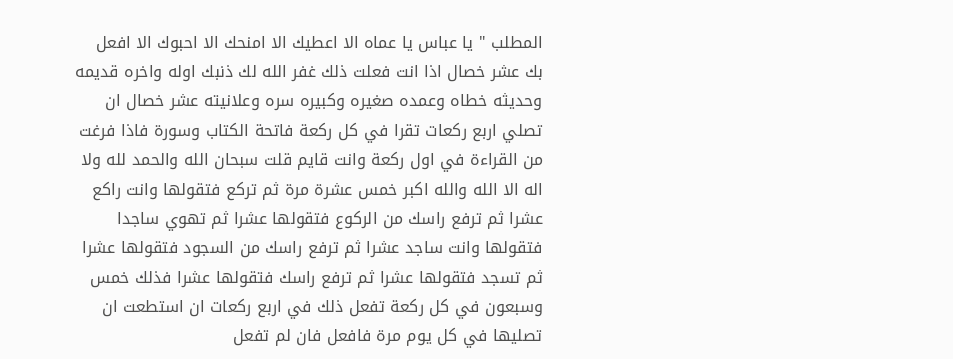المطلب " يا عباس يا عماه الا اعطيك الا امنحك الا احبوك الا افعل بك عشر خصال اذا انت فعلت ذلك غفر الله لك ذنبك اوله واخره قديمه وحديثه خطاه وعمده صغيره وكبيره سره وعلانيته عشر خصال ان تصلي اربع ركعات تقرا في كل ركعة فاتحة الكتاب وسورة فاذا فرغت من القراءة في اول ركعة وانت قايم قلت سبحان الله والحمد لله ولا اله الا الله والله اكبر خمس عشرة مرة ثم تركع فتقولها وانت راكع عشرا ثم ترفع راسك من الركوع فتقولها عشرا ثم تهوي ساجدا فتقولها وانت ساجد عشرا ثم ترفع راسك من السجود فتقولها عشرا ثم تسجد فتقولها عشرا ثم ترفع راسك فتقولها عشرا فذلك خمس وسبعون في كل ركعة تفعل ذلك في اربع ركعات ان استطعت ان تصليها في كل يوم مرة فافعل فان لم تفعل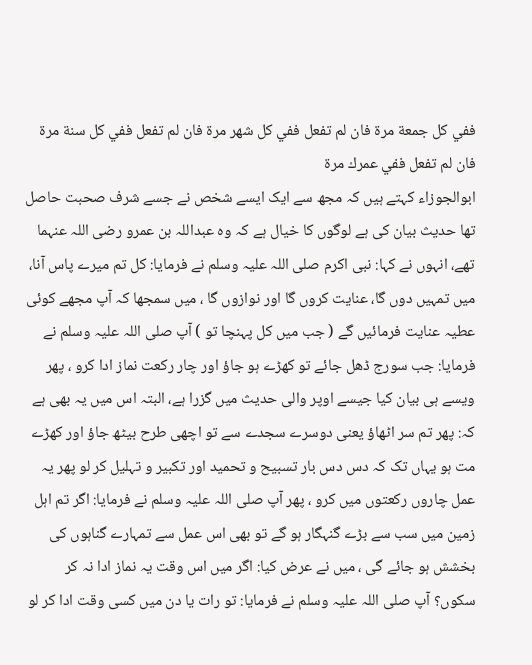ففي كل جمعة مرة فان لم تفعل ففي كل شهر مرة فان لم تفعل ففي كل سنة مرة فان لم تفعل ففي عمرك مرة
ابوالجوزاء کہتے ہیں کہ مجھ سے ایک ایسے شخص نے جسے شرف صحبت حاصل تھا حدیث بیان کی ہے لوگوں کا خیال ہے کہ وہ عبداللہ بن عمرو رضی اللہ عنہما تھے، انہوں نے کہا: نبی اکرم صلی اللہ علیہ وسلم نے فرمایا: کل تم میرے پاس آنا، میں تمہیں دوں گا، عنایت کروں گا اور نوازوں گا ، میں سمجھا کہ آپ مجھے کوئی عطیہ عنایت فرمائیں گے ( جب میں کل پہنچا تو ) آپ صلی اللہ علیہ وسلم نے فرمایا: جب سورج ڈھل جائے تو کھڑے ہو جاؤ اور چار رکعت نماز ادا کرو ، پھر ویسے ہی بیان کیا جیسے اوپر والی حدیث میں گزرا ہے، البتہ اس میں یہ بھی ہے کہ: پھر تم سر اٹھاؤ یعنی دوسرے سجدے سے تو اچھی طرح بیٹھ جاؤ اور کھڑے مت ہو یہاں تک کہ دس دس بار تسبیح و تحمید اور تکبیر و تہلیل کر لو پھر یہ عمل چاروں رکعتوں میں کرو ، پھر آپ صلی اللہ علیہ وسلم نے فرمایا: اگر تم اہل زمین میں سب سے بڑے گنہگار ہو گے تو بھی اس عمل سے تمہارے گناہوں کی بخشش ہو جائے گی ، میں نے عرض کیا: اگر میں اس وقت یہ نماز ادا نہ کر سکوں؟ آپ صلی اللہ علیہ وسلم نے فرمایا: تو رات یا دن میں کسی وقت ادا کر لو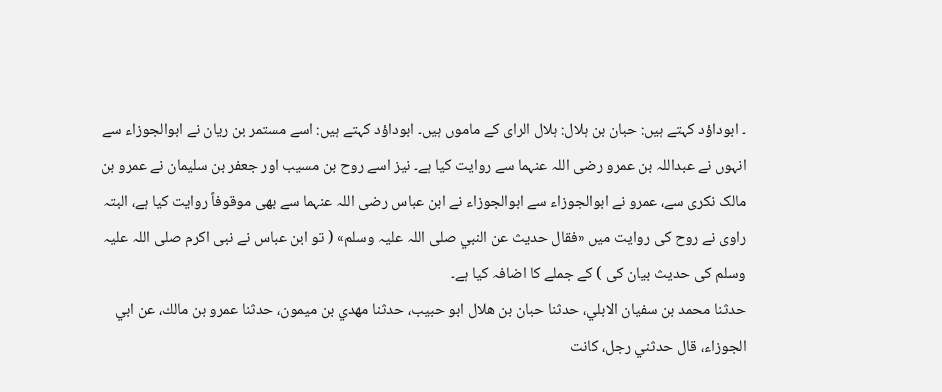۔ ابوداؤد کہتے ہیں: حبان بن ہلال: ہلال الرای کے ماموں ہیں۔ ابوداؤد کہتے ہیں: اسے مستمر بن ریان نے ابوالجوزاء سے انہوں نے عبداللہ بن عمرو رضی اللہ عنہما سے روایت کیا ہے۔ نیز اسے روح بن مسیب اور جعفر بن سلیمان نے عمرو بن مالک نکری سے، عمرو نے ابوالجوزاء سے ابوالجوزاء نے ابن عباس رضی اللہ عنہما سے بھی موقوفاً روایت کیا ہے، البتہ راوی نے روح کی روایت میں «فقال حديث عن النبي صلی اللہ علیہ وسلم» ( تو ابن عباس نے نبی اکرم صلی اللہ علیہ وسلم کی حدیث بیان کی ) کے جملے کا اضافہ کیا ہے۔
حدثنا محمد بن سفيان الابلي، حدثنا حبان بن هلال ابو حبيب، حدثنا مهدي بن ميمون، حدثنا عمرو بن مالك، عن ابي الجوزاء، قال حدثني رجل، كانت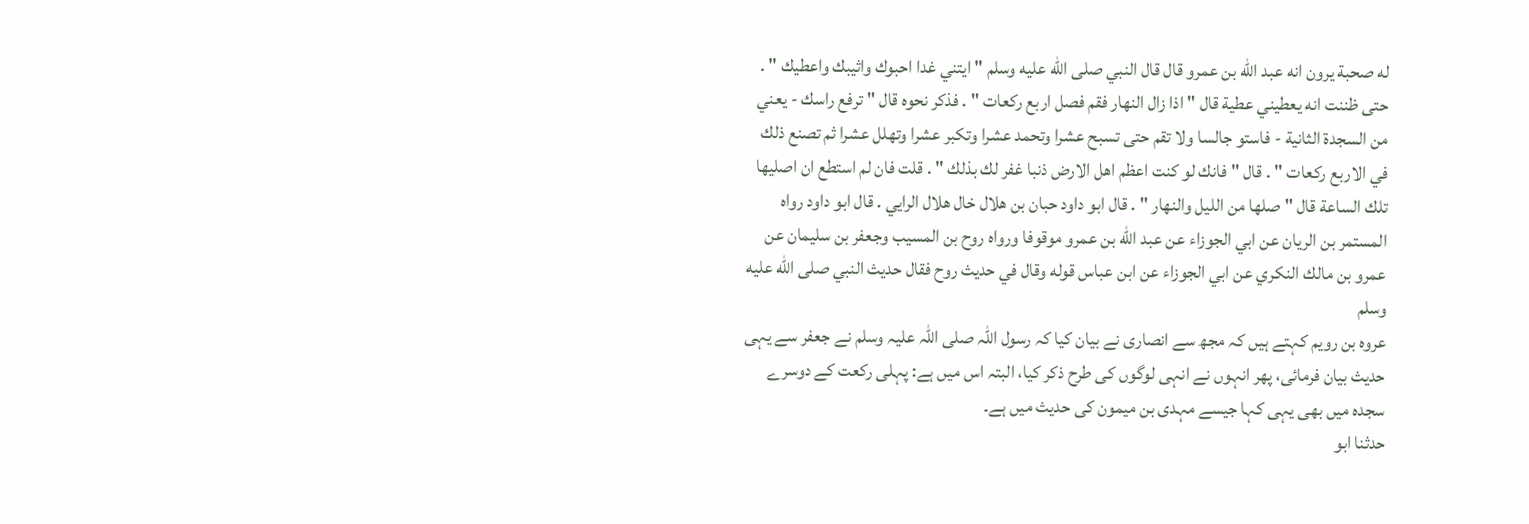له صحبة يرون انه عبد الله بن عمرو قال قال النبي صلى الله عليه وسلم " ايتني غدا احبوك واثيبك واعطيك " . حتى ظننت انه يعطيني عطية قال " اذا زال النهار فقم فصل اربع ركعات " . فذكر نحوه قال " ترفع راسك - يعني من السجدة الثانية - فاستو جالسا ولا تقم حتى تسبح عشرا وتحمد عشرا وتكبر عشرا وتهلل عشرا ثم تصنع ذلك في الاربع ركعات " . قال " فانك لو كنت اعظم اهل الارض ذنبا غفر لك بذلك " . قلت فان لم استطع ان اصليها تلك الساعة قال " صلها من الليل والنهار " . قال ابو داود حبان بن هلال خال هلال الرايي . قال ابو داود رواه المستمر بن الريان عن ابي الجوزاء عن عبد الله بن عمرو موقوفا ورواه روح بن المسيب وجعفر بن سليمان عن عمرو بن مالك النكري عن ابي الجوزاء عن ابن عباس قوله وقال في حديث روح فقال حديث النبي صلى الله عليه وسلم
عروہ بن رویم کہتے ہیں کہ مجھ سے انصاری نے بیان کیا کہ رسول اللہ صلی اللہ علیہ وسلم نے جعفر سے یہی حدیث بیان فرمائی، پھر انہوں نے انہی لوگوں کی طرح ذکر کیا، البتہ اس میں ہے: پہلی رکعت کے دوسرے سجدہ میں بھی یہی کہا جیسے مہدی بن میمون کی حدیث میں ہے۔
حدثنا ابو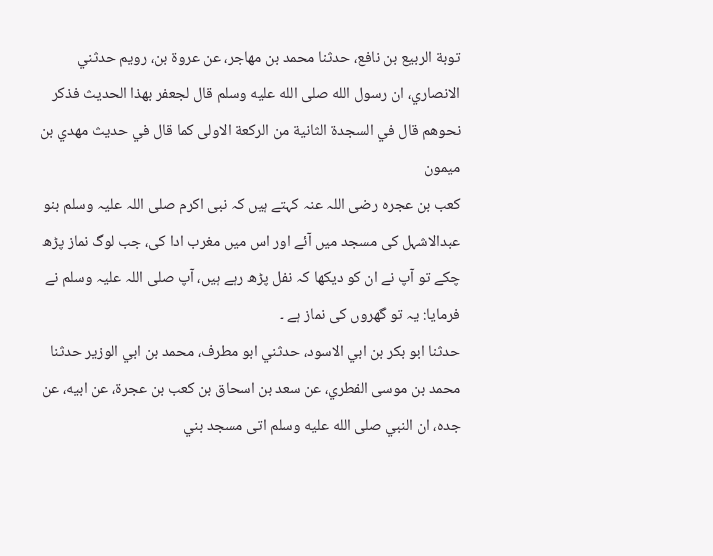توبة الربيع بن نافع، حدثنا محمد بن مهاجر، عن عروة بن، رويم حدثني الانصاري، ان رسول الله صلى الله عليه وسلم قال لجعفر بهذا الحديث فذكر نحوهم قال في السجدة الثانية من الركعة الاولى كما قال في حديث مهدي بن ميمون
کعب بن عجرہ رضی اللہ عنہ کہتے ہیں کہ نبی اکرم صلی اللہ علیہ وسلم بنو عبدالاشہل کی مسجد میں آئے اور اس میں مغرب ادا کی، جب لوگ نماز پڑھ چکے تو آپ نے ان کو دیکھا کہ نفل پڑھ رہے ہیں، آپ صلی اللہ علیہ وسلم نے فرمایا: یہ تو گھروں کی نماز ہے ۔
حدثنا ابو بكر بن ابي الاسود، حدثني ابو مطرف، محمد بن ابي الوزير حدثنا محمد بن موسى الفطري، عن سعد بن اسحاق بن كعب بن عجرة، عن ابيه، عن جده، ان النبي صلى الله عليه وسلم اتى مسجد بني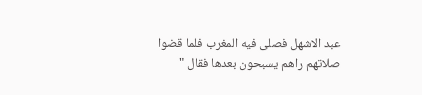عبد الاشهل فصلى فيه المغرب فلما قضوا صلاتهم راهم يسبحون بعدها فقال "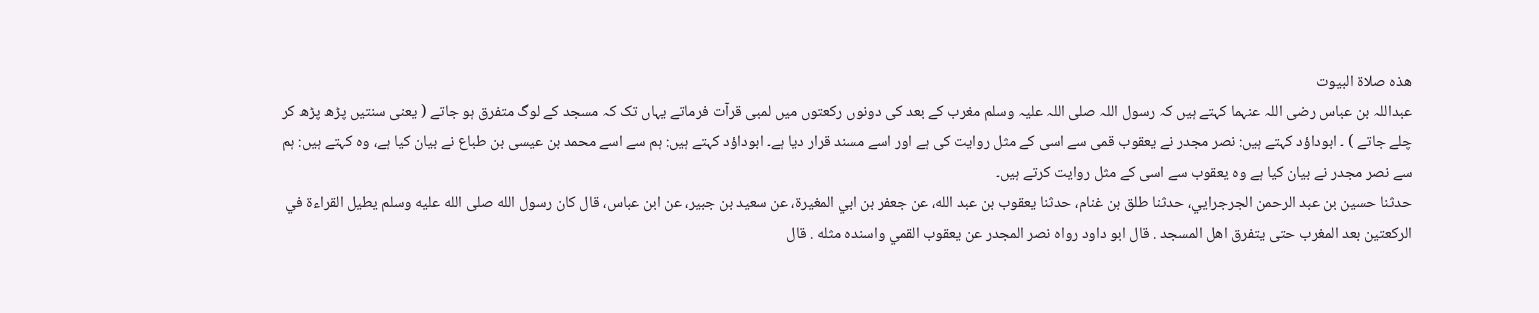هذه صلاة البيوت
عبداللہ بن عباس رضی اللہ عنہما کہتے ہیں کہ رسول اللہ صلی اللہ علیہ وسلم مغرب کے بعد کی دونوں رکعتوں میں لمبی قرآت فرماتے یہاں تک کہ مسجد کے لوگ متفرق ہو جاتے ( یعنی سنتیں پڑھ پڑھ کر چلے جاتے ) ۔ ابوداؤد کہتے ہیں: نصر مجدر نے یعقوب قمی سے اسی کے مثل روایت کی ہے اور اسے مسند قرار دیا ہے۔ ابوداؤد کہتے ہیں: ہم سے اسے محمد بن عیسی بن طباع نے بیان کیا ہے، وہ کہتے ہیں: ہم سے نصر مجدر نے بیان کیا ہے وہ یعقوب سے اسی کے مثل روایت کرتے ہیں۔
حدثنا حسين بن عبد الرحمن الجرجرايي، حدثنا طلق بن غنام، حدثنا يعقوب بن عبد الله، عن جعفر بن ابي المغيرة، عن سعيد بن جبير، عن ابن عباس، قال كان رسول الله صلى الله عليه وسلم يطيل القراءة في الركعتين بعد المغرب حتى يتفرق اهل المسجد . قال ابو داود رواه نصر المجدر عن يعقوب القمي واسنده مثله . قال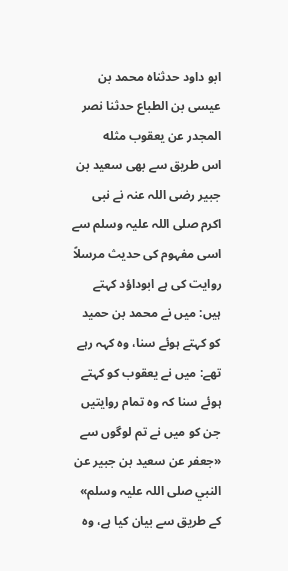ابو داود حدثناه محمد بن عيسى بن الطباع حدثنا نصر المجدر عن يعقوب مثله
اس طریق سے بھی سعید بن جبیر رضی اللہ عنہ نے نبی اکرم صلی اللہ علیہ وسلم سے اسی مفہوم کی حدیث مرسلاً روایت کی ہے ابوداؤد کہتے ہیں: میں نے محمد بن حمید کو کہتے ہوئے سنا، وہ کہہ رہے تھے: میں نے یعقوب کو کہتے ہوئے سنا کہ وہ تمام روایتیں جن کو میں نے تم لوگوں سے «جعفر عن سعيد بن جبير عن النبي صلی اللہ علیہ وسلم» کے طریق سے بیان کیا ہے، وہ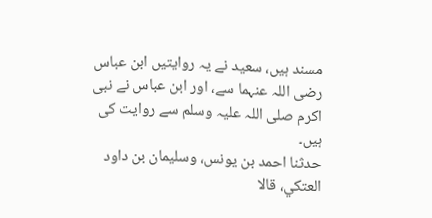مسند ہیں، سعید نے یہ روایتیں ابن عباس رضی اللہ عنہما سے، اور ابن عباس نے نبی اکرم صلی اللہ علیہ وسلم سے روایت کی ہیں۔
حدثنا احمد بن يونس، وسليمان بن داود العتكي، قالا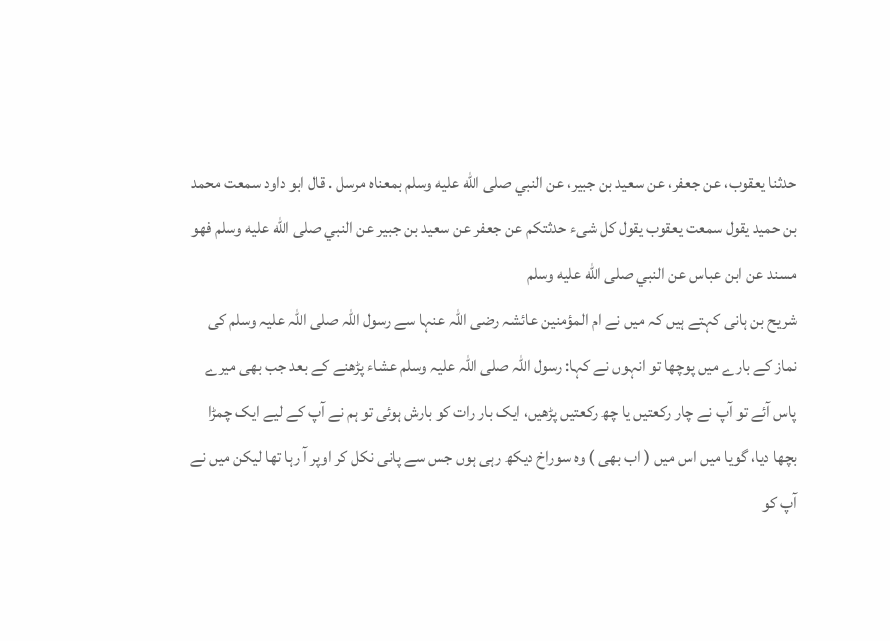حدثنا يعقوب، عن جعفر، عن سعيد بن جبير، عن النبي صلى الله عليه وسلم بمعناه مرسل . قال ابو داود سمعت محمد بن حميد يقول سمعت يعقوب يقول كل شىء حدثتكم عن جعفر عن سعيد بن جبير عن النبي صلى الله عليه وسلم فهو مسند عن ابن عباس عن النبي صلى الله عليه وسلم
شریح بن ہانی کہتے ہیں کہ میں نے ام المؤمنین عائشہ رضی اللہ عنہا سے رسول اللہ صلی اللہ علیہ وسلم کی نماز کے بارے میں پوچھا تو انہوں نے کہا: رسول اللہ صلی اللہ علیہ وسلم عشاء پڑھنے کے بعد جب بھی میرے پاس آئے تو آپ نے چار رکعتیں یا چھ رکعتیں پڑھیں، ایک بار رات کو بارش ہوئی تو ہم نے آپ کے لیے ایک چمڑا بچھا دیا، گویا میں اس میں ( اب بھی ) وہ سوراخ دیکھ رہی ہوں جس سے پانی نکل کر اوپر آ رہا تھا لیکن میں نے آپ کو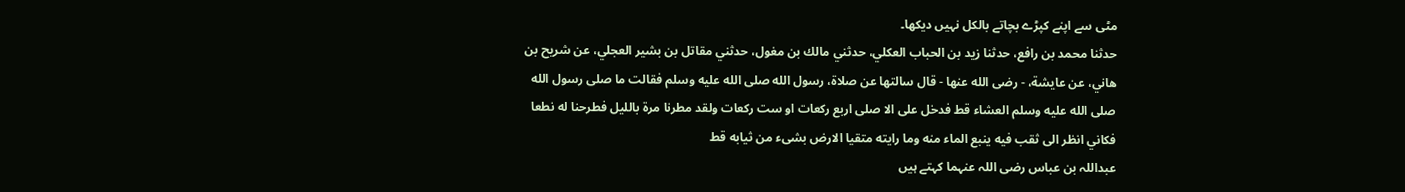مٹی سے اپنے کپڑے بچاتے بالکل نہیں دیکھا۔
حدثنا محمد بن رافع، حدثنا زيد بن الحباب العكلي، حدثني مالك بن مغول، حدثني مقاتل بن بشير العجلي، عن شريح بن هاني، عن عايشة، - رضى الله عنها - قال سالتها عن صلاة، رسول الله صلى الله عليه وسلم فقالت ما صلى رسول الله صلى الله عليه وسلم العشاء قط فدخل على الا صلى اربع ركعات او ست ركعات ولقد مطرنا مرة بالليل فطرحنا له نطعا فكاني انظر الى ثقب فيه ينبع الماء منه وما رايته متقيا الارض بشىء من ثيابه قط
عبداللہ بن عباس رضی اللہ عنہما کہتے ہیں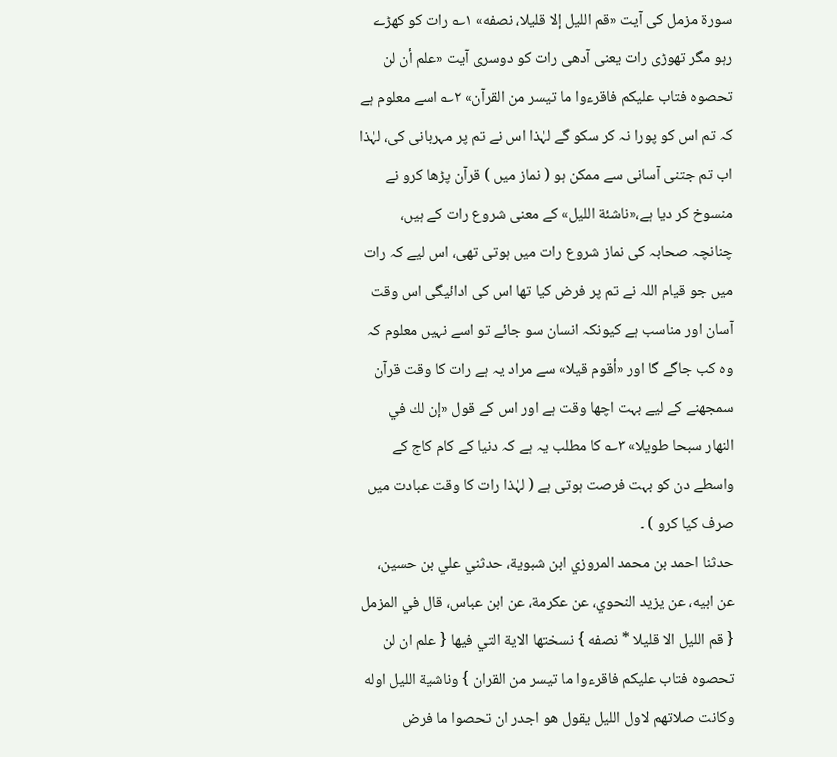سورۃ مزمل کی آیت «قم الليل إلا قليلا، نصفه» ۱؎ رات کو کھڑے رہو مگر تھوڑی رات یعنی آدھی رات کو دوسری آیت «علم أن لن تحصوه فتاب عليكم فاقرءوا ما تيسر من القرآن» ۲؎ اسے معلوم ہے کہ تم اس کو پورا نہ کر سکو گے لہٰذا اس نے تم پر مہربانی کی، لہٰذا اب تم جتنی آسانی سے ممکن ہو ( نماز میں ) قرآن پڑھا کرو نے منسوخ کر دیا ہے،«ناشئة الليل» کے معنی شروع رات کے ہیں، چنانچہ صحابہ کی نماز شروع رات میں ہوتی تھی، اس لیے کہ رات میں جو قیام اللہ نے تم پر فرض کیا تھا اس کی ادائیگی اس وقت آسان اور مناسب ہے کیونکہ انسان سو جائے تو اسے نہیں معلوم کہ وہ کب جاگے گا اور «أقوم قيلا» سے مراد یہ ہے رات کا وقت قرآن سمجھنے کے لیے بہت اچھا وقت ہے اور اس کے قول «إن لك في النهار سبحا طويلا» ۳؎ کا مطلب یہ ہے کہ دنیا کے کام کاج کے واسطے دن کو بہت فرصت ہوتی ہے ( لہٰذا رات کا وقت عبادت میں صرف کیا کرو ) ۔
حدثنا احمد بن محمد المروزي ابن شبوية، حدثني علي بن حسين، عن ابيه، عن يزيد النحوي، عن عكرمة، عن ابن عباس، قال في المزمل { قم الليل الا قليلا * نصفه } نسختها الاية التي فيها { علم ان لن تحصوه فتاب عليكم فاقرءوا ما تيسر من القران } وناشية الليل اوله وكانت صلاتهم لاول الليل يقول هو اجدر ان تحصوا ما فرض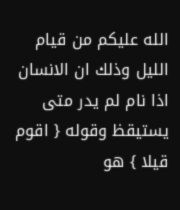الله عليكم من قيام الليل وذلك ان الانسان اذا نام لم يدر متى يستيقظ وقوله { اقوم قيلا } هو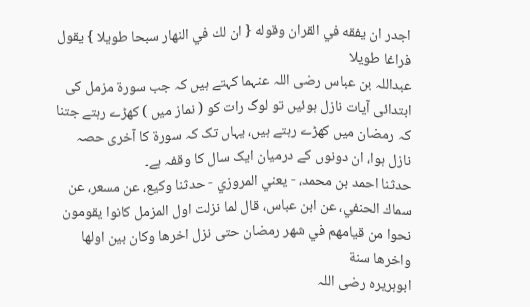اجدر ان يفقه في القران وقوله { ان لك في النهار سبحا طويلا } يقول فراغا طويلا
عبداللہ بن عباس رضی اللہ عنہما کہتے ہیں کہ جب سورۃ مزمل کی ابتدائی آیات نازل ہوئیں تو لوگ رات کو ( نماز میں ) کھڑے رہتے جتنا کہ رمضان میں کھڑے رہتے ہیں، یہاں تک کہ سورۃ کا آخری حصہ نازل ہوا، ان دونوں کے درمیان ایک سال کا وقفہ ہے۔
حدثنا احمد بن محمد، - يعني المروزي - حدثنا وكيع، عن مسعر، عن سماك الحنفي، عن ابن عباس، قال لما نزلت اول المزمل كانوا يقومون نحوا من قيامهم في شهر رمضان حتى نزل اخرها وكان بين اولها واخرها سنة
ابوہریرہ رضی اللہ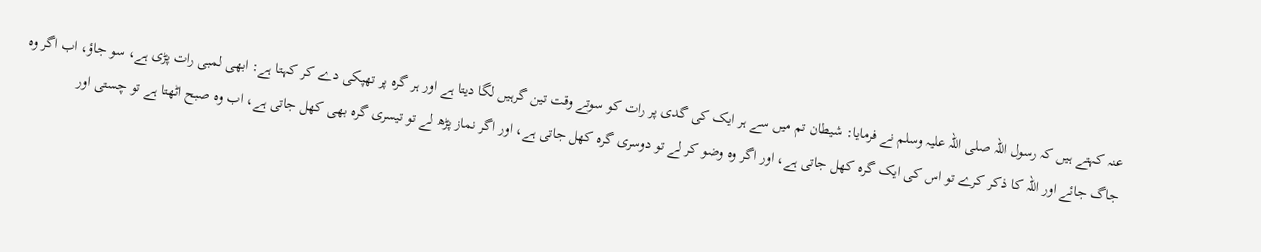عنہ کہتے ہیں کہ رسول اللہ صلی اللہ علیہ وسلم نے فرمایا: شیطان تم میں سے ہر ایک کی گدی پر رات کو سوتے وقت تین گرہیں لگا دیتا ہے اور ہر گرہ پر تھپکی دے کر کہتا ہے: ابھی لمبی رات پڑی ہے، سو جاؤ، اب اگر وہ جاگ جائے اور اللہ کا ذکر کرے تو اس کی ایک گرہ کھل جاتی ہے، اور اگر وہ وضو کر لے تو دوسری گرہ کھل جاتی ہے، اور اگر نماز پڑھ لے تو تیسری گرہ بھی کھل جاتی ہے، اب وہ صبح اٹھتا ہے تو چستی اور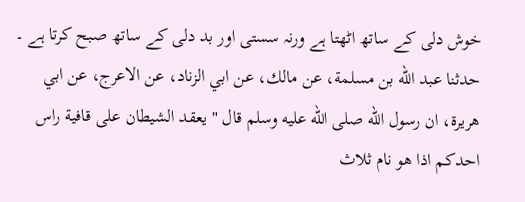خوش دلی کے ساتھ اٹھتا ہے ورنہ سستی اور بد دلی کے ساتھ صبح کرتا ہے ۔
حدثنا عبد الله بن مسلمة، عن مالك، عن ابي الزناد، عن الاعرج، عن ابي هريرة، ان رسول الله صلى الله عليه وسلم قال " يعقد الشيطان على قافية راس احدكم اذا هو نام ثلاث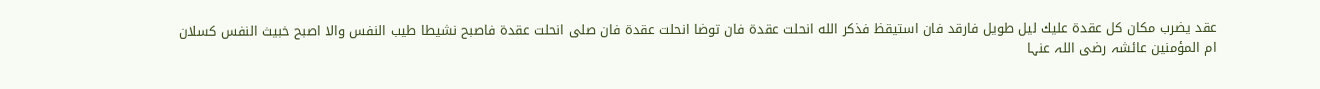عقد يضرب مكان كل عقدة عليك ليل طويل فارقد فان استيقظ فذكر الله انحلت عقدة فان توضا انحلت عقدة فان صلى انحلت عقدة فاصبح نشيطا طيب النفس والا اصبح خبيث النفس كسلان
ام المؤمنین عائشہ رضی اللہ عنہا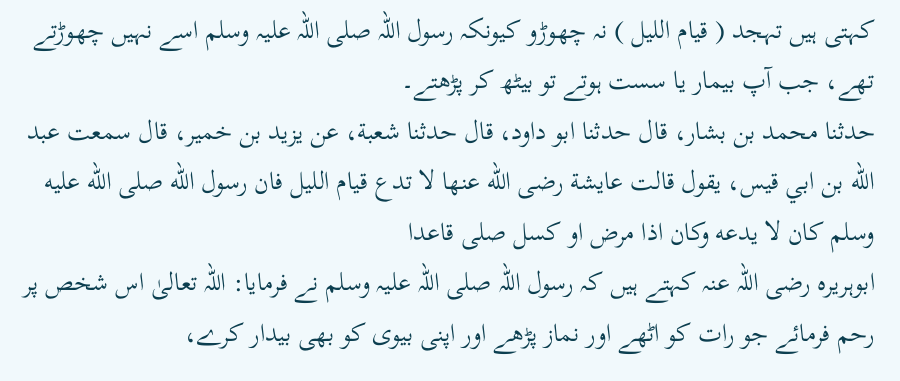کہتی ہیں تہجد ( قیام اللیل ) نہ چھوڑو کیونکہ رسول اللہ صلی اللہ علیہ وسلم اسے نہیں چھوڑتے تھے، جب آپ بیمار یا سست ہوتے تو بیٹھ کر پڑھتے۔
حدثنا محمد بن بشار، قال حدثنا ابو داود، قال حدثنا شعبة، عن يزيد بن خمير، قال سمعت عبد الله بن ابي قيس، يقول قالت عايشة رضى الله عنها لا تدع قيام الليل فان رسول الله صلى الله عليه وسلم كان لا يدعه وكان اذا مرض او كسل صلى قاعدا
ابوہریرہ رضی اللہ عنہ کہتے ہیں کہ رسول اللہ صلی اللہ علیہ وسلم نے فرمایا: اللہ تعالیٰ اس شخص پر رحم فرمائے جو رات کو اٹھے اور نماز پڑھے اور اپنی بیوی کو بھی بیدار کرے،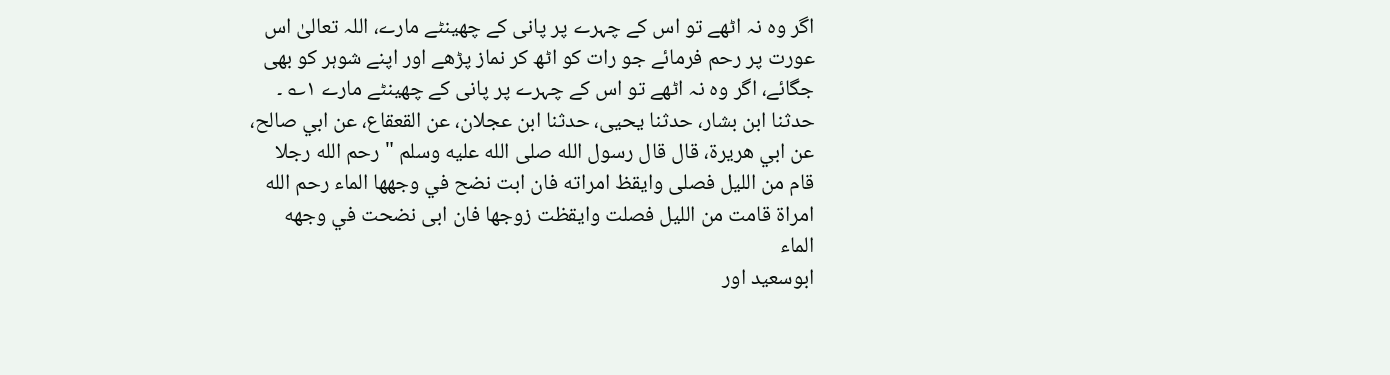اگر وہ نہ اٹھے تو اس کے چہرے پر پانی کے چھینٹے مارے، اللہ تعالیٰ اس عورت پر رحم فرمائے جو رات کو اٹھ کر نماز پڑھے اور اپنے شوہر کو بھی جگائے، اگر وہ نہ اٹھے تو اس کے چہرے پر پانی کے چھینٹے مارے ۱؎ ۔
حدثنا ابن بشار، حدثنا يحيى، حدثنا ابن عجلان، عن القعقاع، عن ابي صالح، عن ابي هريرة، قال قال رسول الله صلى الله عليه وسلم " رحم الله رجلا قام من الليل فصلى وايقظ امراته فان ابت نضح في وجهها الماء رحم الله امراة قامت من الليل فصلت وايقظت زوجها فان ابى نضحت في وجهه الماء
ابوسعید اور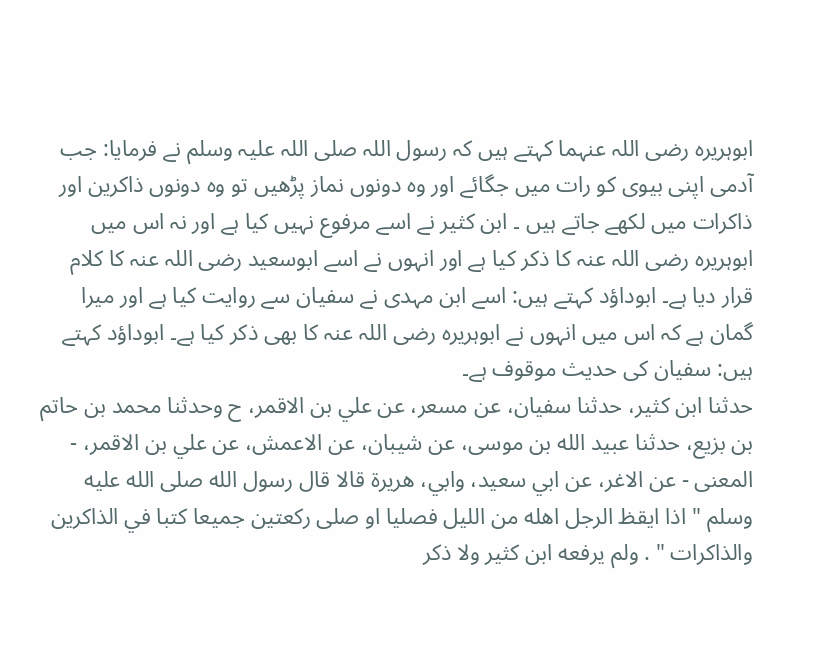ابوہریرہ رضی اللہ عنہما کہتے ہیں کہ رسول اللہ صلی اللہ علیہ وسلم نے فرمایا: جب آدمی اپنی بیوی کو رات میں جگائے اور وہ دونوں نماز پڑھیں تو وہ دونوں ذاکرین اور ذاکرات میں لکھے جاتے ہیں ۔ ابن کثیر نے اسے مرفوع نہیں کیا ہے اور نہ اس میں ابوہریرہ رضی اللہ عنہ کا ذکر کیا ہے اور انہوں نے اسے ابوسعید رضی اللہ عنہ کا کلام قرار دیا ہے۔ ابوداؤد کہتے ہیں: اسے ابن مہدی نے سفیان سے روایت کیا ہے اور میرا گمان ہے کہ اس میں انہوں نے ابوہریرہ رضی اللہ عنہ کا بھی ذکر کیا ہے۔ ابوداؤد کہتے ہیں: سفیان کی حدیث موقوف ہے۔
حدثنا ابن كثير، حدثنا سفيان، عن مسعر، عن علي بن الاقمر، ح وحدثنا محمد بن حاتم بن بزيع، حدثنا عبيد الله بن موسى، عن شيبان، عن الاعمش، عن علي بن الاقمر، - المعنى - عن الاغر، عن ابي سعيد، وابي، هريرة قالا قال رسول الله صلى الله عليه وسلم " اذا ايقظ الرجل اهله من الليل فصليا او صلى ركعتين جميعا كتبا في الذاكرين والذاكرات " . ولم يرفعه ابن كثير ولا ذكر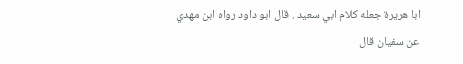ابا هريرة جعله كلام ابي سعيد . قال ابو داود رواه ابن مهدي عن سفيان قال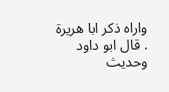واراه ذكر ابا هريرة . قال ابو داود وحديث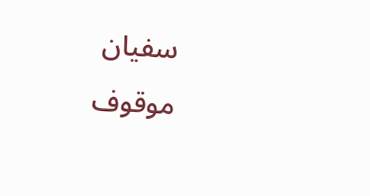سفيان موقوف